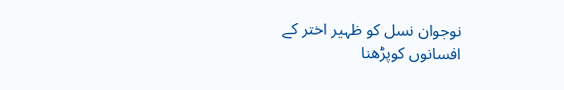نوجوان نسل کو ظہیر اختر کے افسانوں کوپڑھنا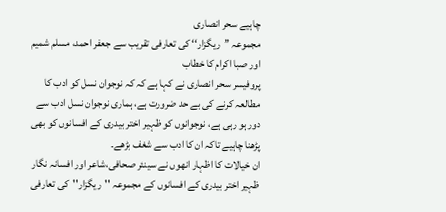چاہیے سحر انصاری
مجموعہ ’’ریگزار‘‘ کی تعارفی تقریب سے جعفر احمد، مسلم شمیم اور صبا اکرام کا خطاب
پروفیسر سحر انصاری نے کہا ہے کہ کہ نوجوان نسل کو ادب کا مطالعہ کرنے کی بے حد ضرورت ہے، ہماری نوجوان نسل ادب سے دور ہو رہی ہے، نوجوانوں کو ظہیر اختر بیدری کے افسانوں کو بھی پڑھنا چاہیے تاکہ ان کا ادب سے شغف بڑھے۔
ان خیالات کا اظہار انھوں نے سینئر صحافی،شاعر اور افسانہ نگار ظہیر اختر بیدری کے افسانوں کے مجموعہ ''ریگزار''کی تعارفی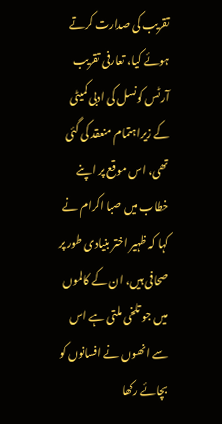تقریب کی صدارت کرتے ہوئے کیا، تعارفی تقریب آرٹس کونسل کی ادبی کمیٹی کے زیراہتمام منعقد کی گئی تھی، اس موقع پر اپنے خطاب میں صبا اکرام نے کہا کہ ظہیر اختر بنیادی طور پر صحافی ہیں، ان کے کالموں میں جو تلخی ملتی ہے اس سے انھوں نے افسانوں کو بچائے رکھا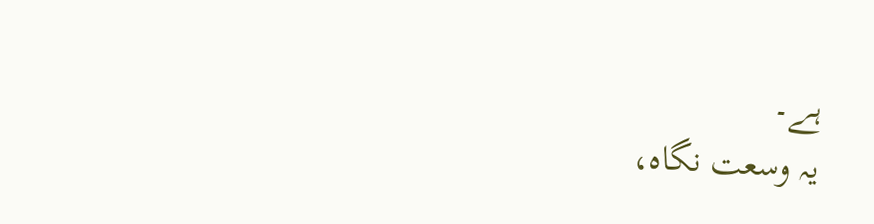ہے۔
یہ وسعت نگاہ،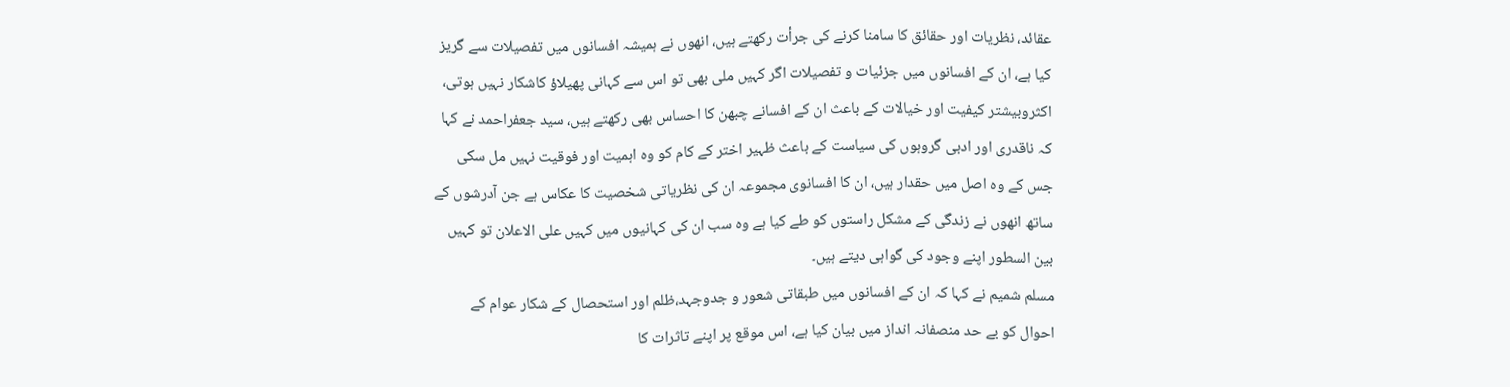عقائد، نظریات اور حقائق کا سامنا کرنے کی جرأت رکھتے ہیں، انھوں نے ہمیشہ افسانوں میں تفصیلات سے گریز کیا ہے، ان کے افسانوں میں جزئیات و تفصیلات اگر کہیں ملی بھی تو اس سے کہانی پھیلاؤ کاشکار نہیں ہوتی، اکثروبیشتر کیفیت اور خیالات کے باعث ان کے افسانے چبھن کا احساس بھی رکھتے ہیں، سید جعفراحمد نے کہا کہ ناقدری اور ادبی گروہوں کی سیاست کے باعث ظہیر اختر کے کام کو وہ اہمیت اور فوقیت نہیں مل سکی جس کے وہ اصل میں حقدار ہیں، ان کا افسانوی مجموعہ ان کی نظریاتی شخصیت کا عکاس ہے جن آدرشوں کے ساتھ انھوں نے زندگی کے مشکل راستوں کو طے کیا ہے وہ سب ان کی کہانیوں میں کہیں علی الاعلان تو کہیں بین السطور اپنے وجود کی گواہی دیتے ہیں۔
مسلم شمیم نے کہا کہ ان کے افسانوں میں طبقاتی شعور و جدوجہد،ظلم اور استحصال کے شکار عوام کے احوال کو بے حد منصفانہ انداز میں بیان کیا ہے، اس موقع پر اپنے تاثرات کا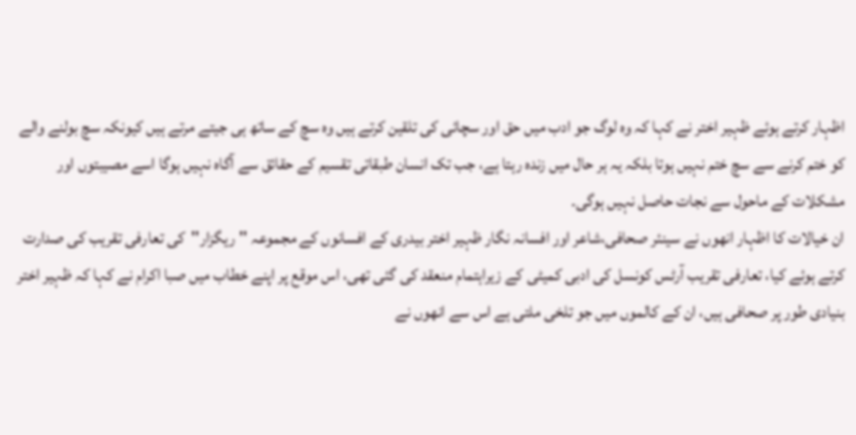اظہار کرتے ہوئے ظہیر اختر نے کہا کہ وہ لوگ جو ادب میں حق اور سچائی کی تلقین کرتے ہیں وہ سچ کے ساتھ ہی جیتے مرتے ہیں کیونکہ سچ بولنے والے کو ختم کرنے سے سچ ختم نہیں ہوتا بلکہ یہ ہر حال میں زندہ رہتا ہے، جب تک انسان طبقاتی تقسیم کے حقائق سے آگاہ نہیں ہوگا اسے مصیبتوں اور مشکلات کے ماحول سے نجات حاصل نہیں ہوگی۔
ان خیالات کا اظہار انھوں نے سینئر صحافی،شاعر اور افسانہ نگار ظہیر اختر بیدری کے افسانوں کے مجموعہ ''ریگزار''کی تعارفی تقریب کی صدارت کرتے ہوئے کیا، تعارفی تقریب آرٹس کونسل کی ادبی کمیٹی کے زیراہتمام منعقد کی گئی تھی، اس موقع پر اپنے خطاب میں صبا اکرام نے کہا کہ ظہیر اختر بنیادی طور پر صحافی ہیں، ان کے کالموں میں جو تلخی ملتی ہے اس سے انھوں نے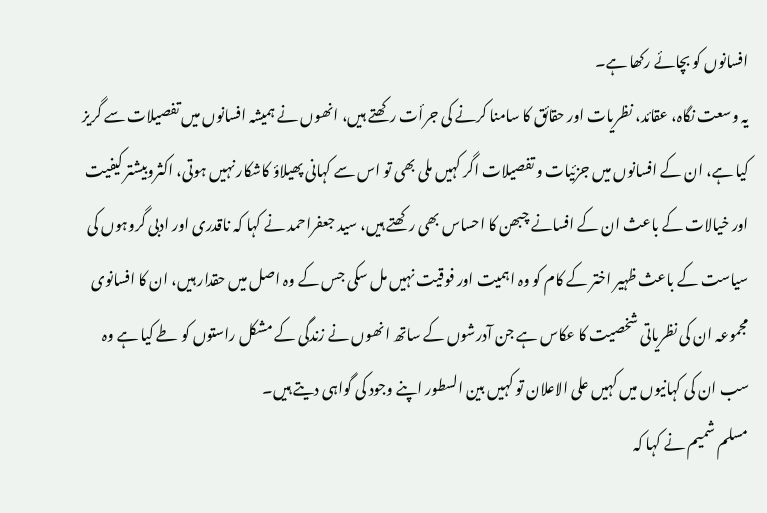افسانوں کو بچائے رکھا ہے۔
یہ وسعت نگاہ، عقائد، نظریات اور حقائق کا سامنا کرنے کی جرأت رکھتے ہیں، انھوں نے ہمیشہ افسانوں میں تفصیلات سے گریز کیا ہے، ان کے افسانوں میں جزئیات و تفصیلات اگر کہیں ملی بھی تو اس سے کہانی پھیلاؤ کاشکار نہیں ہوتی، اکثروبیشتر کیفیت اور خیالات کے باعث ان کے افسانے چبھن کا احساس بھی رکھتے ہیں، سید جعفراحمد نے کہا کہ ناقدری اور ادبی گروہوں کی سیاست کے باعث ظہیر اختر کے کام کو وہ اہمیت اور فوقیت نہیں مل سکی جس کے وہ اصل میں حقدار ہیں، ان کا افسانوی مجموعہ ان کی نظریاتی شخصیت کا عکاس ہے جن آدرشوں کے ساتھ انھوں نے زندگی کے مشکل راستوں کو طے کیا ہے وہ سب ان کی کہانیوں میں کہیں علی الاعلان تو کہیں بین السطور اپنے وجود کی گواہی دیتے ہیں۔
مسلم شمیم نے کہا کہ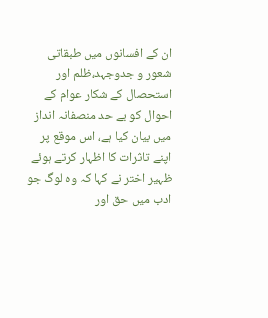ان کے افسانوں میں طبقاتی شعور و جدوجہد،ظلم اور استحصال کے شکار عوام کے احوال کو بے حد منصفانہ انداز میں بیان کیا ہے، اس موقع پر اپنے تاثرات کا اظہار کرتے ہوئے ظہیر اختر نے کہا کہ وہ لوگ جو ادب میں حق اور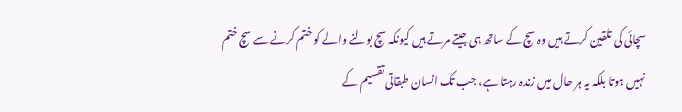سچائی کی تلقین کرتے ہیں وہ سچ کے ساتھ ہی جیتے مرتے ہیں کیونکہ سچ بولنے والے کو ختم کرنے سے سچ ختم نہیں ہوتا بلکہ یہ ہر حال میں زندہ رہتا ہے، جب تک انسان طبقاتی تقسیم کے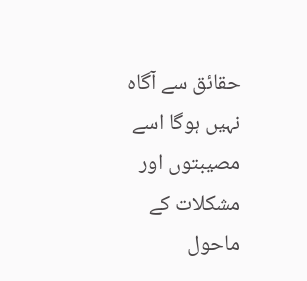حقائق سے آگاہ نہیں ہوگا اسے مصیبتوں اور مشکلات کے ماحول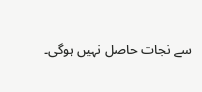سے نجات حاصل نہیں ہوگی۔